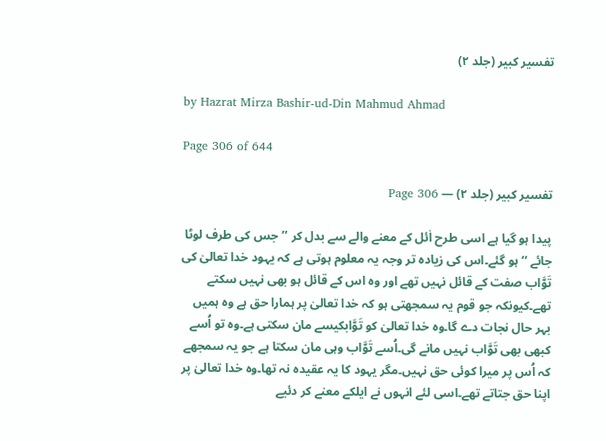تفسیر کبیر (جلد ۲)

by Hazrat Mirza Bashir-ud-Din Mahmud Ahmad

Page 306 of 644

تفسیر کبیر (جلد ۲) — Page 306

پیدا ہو گیا ہے اسی طرح اٰئل کے معنے والے سے بدل کر ’’جس کی طرف لوٹا جائے ‘‘ہو گئے۔اس کی زیادہ تر وجہ یہ معلوم ہوتی ہے کہ یہود خدا تعالیٰ کی تَوَّاب صفت کے قائل نہیں تھے اور وہ اس کے قائل ہو بھی نہیں سکتے تھے۔کیونکہ جو قوم یہ سمجھتی ہو کہ خدا تعالیٰ پر ہمارا حق ہے وہ ہمیں بہر حال نجات دے گا۔وہ خدا تعالیٰ کو تَوَّابکیسے مان سکتی ہے۔وہ تو اُسے کبھی بھی تَوَّاب نہیں مانے گی۔اُسے تَوَّاب وہی مان سکتا ہے جو یہ سمجھے کہ اُس پر میرا کوئی حق نہیں۔مگر یہود کا یہ عقیدہ نہ تھا۔وہ خدا تعالیٰ پر اپنا حق جتاتے تھے۔اسی لئے انہوں نے ایلکے معنے کر دئیے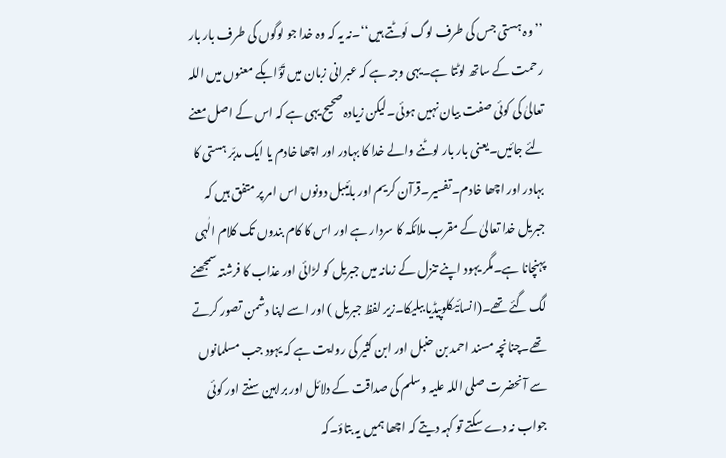’’وہ ہستی جس کی طرف لوگ لَوٹتے ہیں‘‘۔نہ یہ کہ وہ خدا جو لوگوں کی طرف بار بار رحمت کے ساتھ لوٹتا ہے۔یہی وجہ ہے کہ عبرانی زبان میں تَوَّابکے معنوں میں اللہ تعالیٰ کی کوئی صفت بیان نہیں ہوئی۔لیکن زیادہ صحیح یہی ہے کہ اس کے اصل معنے لئے جائیں۔یعنی بار بار لوٹنے والے خدا کا بہادر اور اچھا خادم یا ایک مدبّر ہستی کا بہادر اور اچھا خادم۔تفسیر۔قرآن کریم اور بائیبل دونوں اس امر پر متفق ہیں کہ جبریل خدا تعالیٰ کے مقرب ملائکہ کا سردار ہے اور اس کا کام بندوں تک کلام الٰہی پہنچانا ہے۔مگر یہود اپنے تنزل کے زمانہ میں جبریل کو لڑائی اور عذاب کا فرشتہ سمجھنے لگ گئے تھے۔(انسائیکلوپیڈیا ببلیکا۔زیر لفظ جبریل ) اور اسے اپنا دشمن تصور کرتے تھے۔چنانچہ مسند احمد بن حنبل اور ابن کثیر کی روایت ہے کہ یہود جب مسلمانوں سے آنحضرت صلی اللہ علیہ وسلم کی صداقت کے دلائل اور براہین سنتے اور کوئی جواب نہ دے سکتے تو کہہ دیتے کہ اچھا ہمیں یہ بتاؤ۔کہ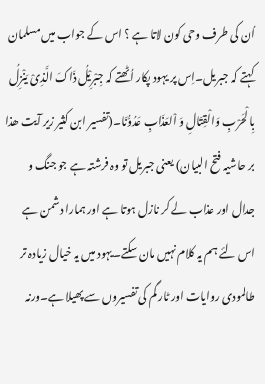اُن کی طرف وحی کون لاتا ہے ؟ اس کے جواب میں مسلمان کہتے کہ جبریل۔اِس پر یہود پکار اُٹھتے کہ جِبْرِیْلُ ذَاکَ الَّذِیْ یَنْزِلُ بِا لْحَرْبِ وَالْقِتَالِ وَ اْلعَذَابِ عَدُوُّنَا۔(تفسیر ابن کثیر زیر آیت ھذا بر حاشیہ فتح البیان) یعنی جبریل تو وہ فرشتہ ہے جو جنگ و جدال اور عذاب لے کر نازل ہوتا ہے اور ہمارا دشمن ہے اس لئے ہم یہ کلام نہیں مان سکتے۔یہود میں یہ خیال زیادہ تر طالمودی روایات اور ٹار گم کی تفسیروں سے پھیلا ہے۔ورنہ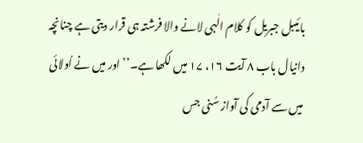بائیبل جبریل کو کلام الٰہی لانے والا فرشتہ ہی قرار دیتی ہے چنانچہ دانیال باب ۸ آیت ۱۶، ۱۷ میں لکھا ہے۔’’اور میں نے اُولائی میں سے آدمی کی آواز سُنی جس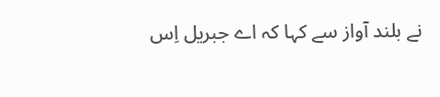نے بلند آواز سے کہا کہ اے جبریل اِس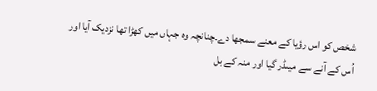شخص کو اس رؤیا کے معنے سمجھا دے۔چنانچہ وہ جہاں میں کھڑا تھا نزدیک آیا اور اُس کے آنے سے میںڈر گیا اور منہ کے بل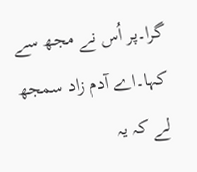گرا۔پر اُس نے مجھ سے کہا۔اے آدم زاد سمجھ لے کہ یہ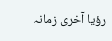رؤیا آخری زمانہ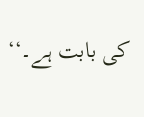کی بابت ہے۔‘‘